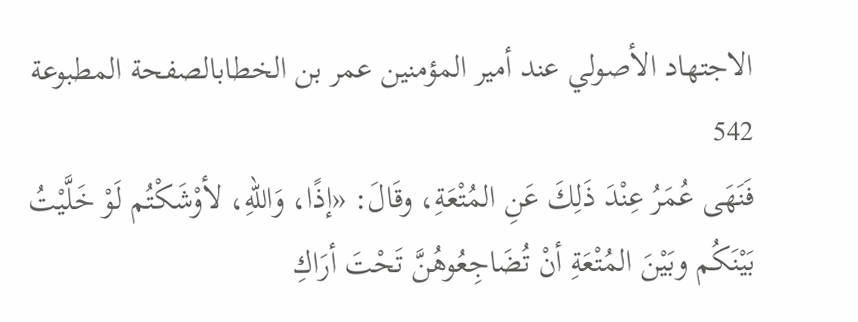الاجتهاد الأصولي عند أمير المؤمنين عمر بن الخطابالصفحة المطبوعة 542
فَنَهَى عُمَرُ عِنْدَ ذَلِكَ عَنِ المُتْعَةِ، وقَالَ: «إذًا، وَاللهِ، لأوْشَكْتُم لَوْ خَلَّيْتُ بَيْنَكُم وبَيْنَ المُتْعَةِ أنْ تُضَاجِعُوهُنَّ تَحْتَ أرَاكِ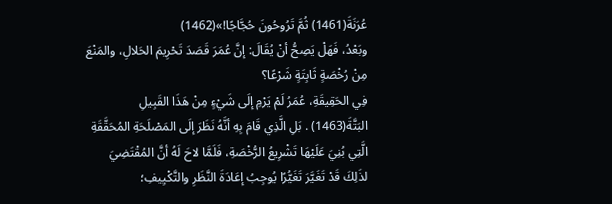عُرَنَةَ(1461) ثُمَّ تَرُوحُونَ حُجَّاجًا!»(1462)
وبَعْدُ، فَهَلْ يَصِحُّ أنْ يُقَالَ: إنَّ عُمَرَ قَصَدَ تَحْرِيمَ الحَلالِ، والمَنْعَ مِنْ رُخْصَةٍ ثَابِتَةٍ شَرْعًا؟
فِي الحَقِيقَةِ، عُمَرُ لَمْ يَرْمِ إلَى شَيْءٍ مِنْ هَذَا القَبِيلِ البَتَّةَ(1463) . بَلِ الَّذِي قَامَ بِهِ أنَّهُ نَظَرَ إلَى المَصْلَحَةِ المُحَقَّقَةِ الَّتِي بُنِيَ عَلَيْهَا تَشْرِيعُ الرُّخْصَةِ، فَلَمَّا لاحَ لَهُ أنَّ المُقْتَضِيَ لذَلِكَ قَدْ تَغَيَّرَ تَغَيُّرًا يُوجِبُ إعَادَةَ النَّظَرِ والتَّكْيِيفِ؛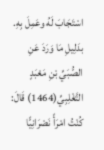اسْتَجَابَ لَهُ وعَمِلَ بِهِ.
بدَلِيلِ مَا وَرَدَ عَنِ الصُّبَيِّ بْنِ مَعْبَدٍ التَّغْلِبِيِّ(1464) قَالَ: كُنْتُ امْرَأً نَصْرَانِيًّا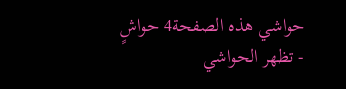حواشي هذه الصفحة4 حواشٍ
- تظهر الحواشي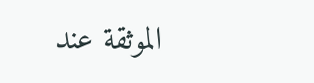الموثقة عند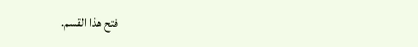فتح هذا القسم.